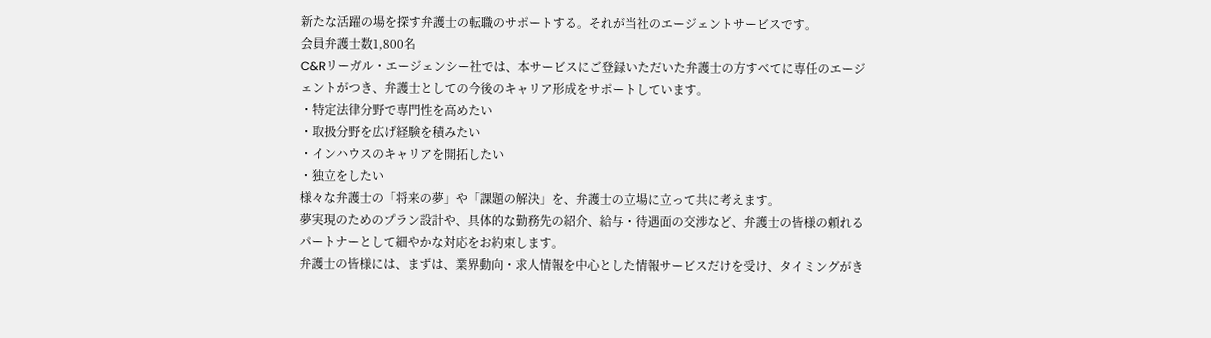新たな活躍の場を探す弁護士の転職のサポートする。それが当社のエージェントサービスです。
会員弁護士数1,800名
C&Rリーガル・エージェンシー社では、本サービスにご登録いただいた弁護士の方すべてに専任のエージェントがつき、弁護士としての今後のキャリア形成をサポートしています。
・特定法律分野で専門性を高めたい
・取扱分野を広げ経験を積みたい
・インハウスのキャリアを開拓したい
・独立をしたい
様々な弁護士の「将来の夢」や「課題の解決」を、弁護士の立場に立って共に考えます。
夢実現のためのプラン設計や、具体的な勤務先の紹介、給与・待遇面の交渉など、弁護士の皆様の頼れるパートナーとして細やかな対応をお約束します。
弁護士の皆様には、まずは、業界動向・求人情報を中心とした情報サービスだけを受け、タイミングがき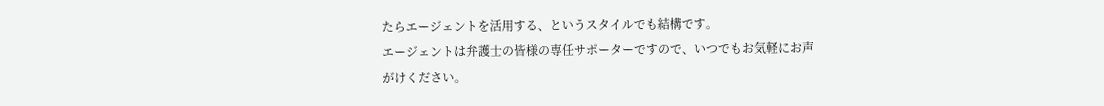たらエージェントを活用する、というスタイルでも結構です。
エージェントは弁護士の皆様の専任サポーターですので、いつでもお気軽にお声がけください。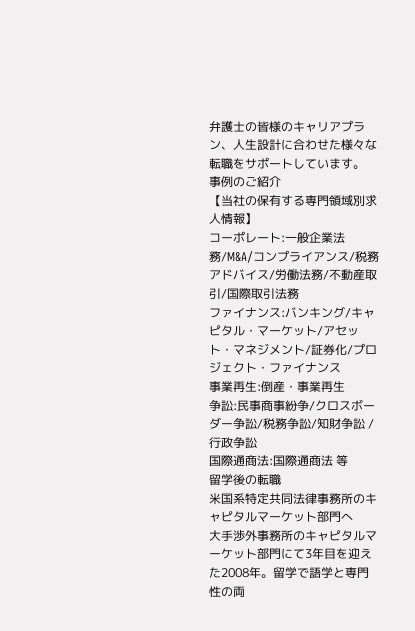弁護士の皆様のキャリアプラン、人生設計に合わせた様々な転職をサポートしています。
事例のご紹介
【当社の保有する専門領域別求人情報】
コーポレート:一般企業法務/M&A/コンプライアンス/税務アドバイス/労働法務/不動産取引/国際取引法務
ファイナンス:バンキング/キャピタル・マーケット/アセット・マネジメント/証券化/プロジェクト・ファイナンス
事業再生:倒産・事業再生
争訟:民事商事紛争/クロスボーダー争訟/税務争訟/知財争訟 /行政争訟
国際通商法:国際通商法 等
留学後の転職
米国系特定共同法律事務所のキャピタルマーケット部門へ
大手渉外事務所のキャピタルマーケット部門にて3年目を迎えた2008年。留学で語学と専門性の両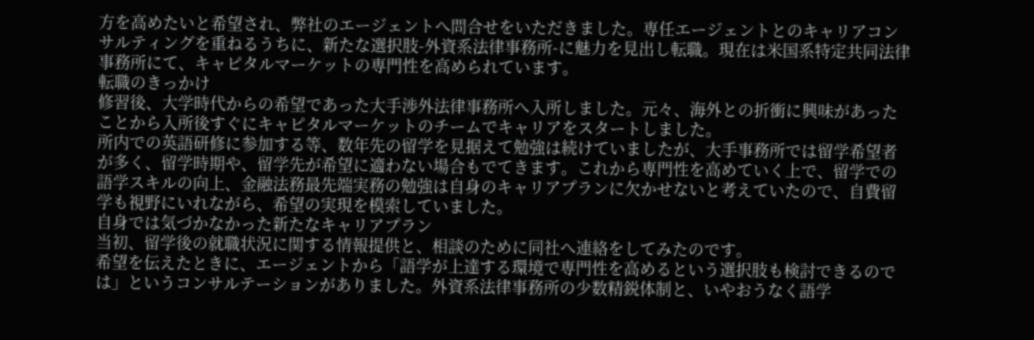方を高めたいと希望され、弊社のエージェントへ問合せをいただきました。専任エージェントとのキャリアコンサルティングを重ねるうちに、新たな選択肢-外資系法律事務所-に魅力を見出し転職。現在は米国系特定共同法律事務所にて、キャピタルマーケットの専門性を高められています。
転職のきっかけ
修習後、大学時代からの希望であった大手渉外法律事務所へ入所しました。元々、海外との折衝に興味があったことから入所後すぐにキャピタルマーケットのチームでキャリアをスタートしました。
所内での英語研修に参加する等、数年先の留学を見据えて勉強は続けていましたが、大手事務所では留学希望者が多く、留学時期や、留学先が希望に適わない場合もでてきます。これから専門性を高めていく上で、留学での語学スキルの向上、金融法務最先端実務の勉強は自身のキャリアプランに欠かせないと考えていたので、自費留学も視野にいれながら、希望の実現を模索していました。
自身では気づかなかった新たなキャリアプラン
当初、留学後の就職状況に関する情報提供と、相談のために同社へ連絡をしてみたのです。
希望を伝えたときに、エージェントから「語学が上達する環境で専門性を高めるという選択肢も検討できるのでは」というコンサルテーションがありました。外資系法律事務所の少数精鋭体制と、いやおうなく語学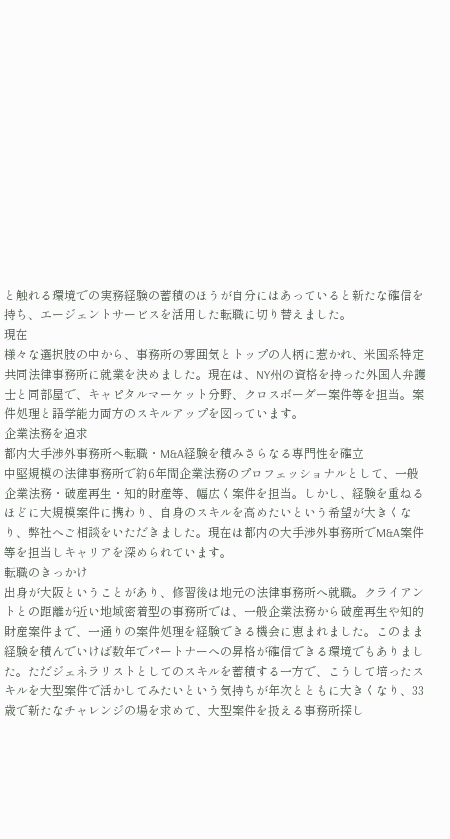と触れる環境での実務経験の蓄積のほうが自分にはあっていると新たな確信を持ち、エージェントサービスを活用した転職に切り替えました。
現在
様々な選択肢の中から、事務所の雰囲気とトップの人柄に惹かれ、米国系特定共同法律事務所に就業を決めました。現在は、NY州の資格を持った外国人弁護士と同部屋で、キャピタルマーケット分野、クロスボーダー案件等を担当。案件処理と語学能力両方のスキルアップを図っています。
企業法務を追求
都内大手渉外事務所へ転職・M&A経験を積みさらなる専門性を確立
中堅規模の法律事務所で約6年間企業法務のプロフェッショナルとして、一般企業法務・破産再生・知的財産等、幅広く案件を担当。しかし、経験を重ねるほどに大規模案件に携わり、自身のスキルを高めたいという希望が大きくなり、弊社へご相談をいただきました。現在は都内の大手渉外事務所でM&A案件等を担当しキャリアを深められています。
転職のきっかけ
出身が大阪ということがあり、修習後は地元の法律事務所へ就職。クライアントとの距離が近い地域密着型の事務所では、一般企業法務から破産再生や知的財産案件まで、一通りの案件処理を経験できる機会に恵まれました。このまま経験を積んでいけば数年でパートナーへの昇格が確信できる環境でもありました。ただジェネラリストとしてのスキルを蓄積する一方で、こうして培ったスキルを大型案件で活かしてみたいという気持ちが年次とともに大きくなり、33歳で新たなチャレンジの場を求めて、大型案件を扱える事務所探し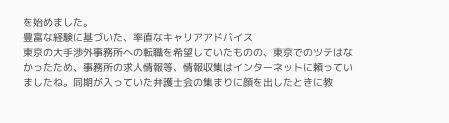を始めました。
豊富な経験に基づいた、率直なキャリアアドバイス
東京の大手渉外事務所への転職を希望していたものの、東京でのツテはなかったため、事務所の求人情報等、情報収集はインターネットに頼っていましたね。同期が入っていた弁護士会の集まりに顔を出したときに教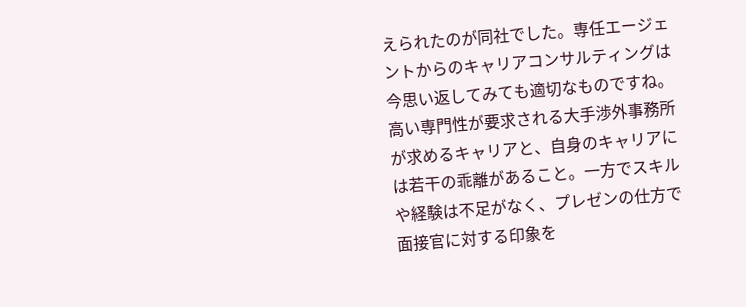えられたのが同社でした。専任エージェントからのキャリアコンサルティングは今思い返してみても適切なものですね。高い専門性が要求される大手渉外事務所が求めるキャリアと、自身のキャリアには若干の乖離があること。一方でスキルや経験は不足がなく、プレゼンの仕方で面接官に対する印象を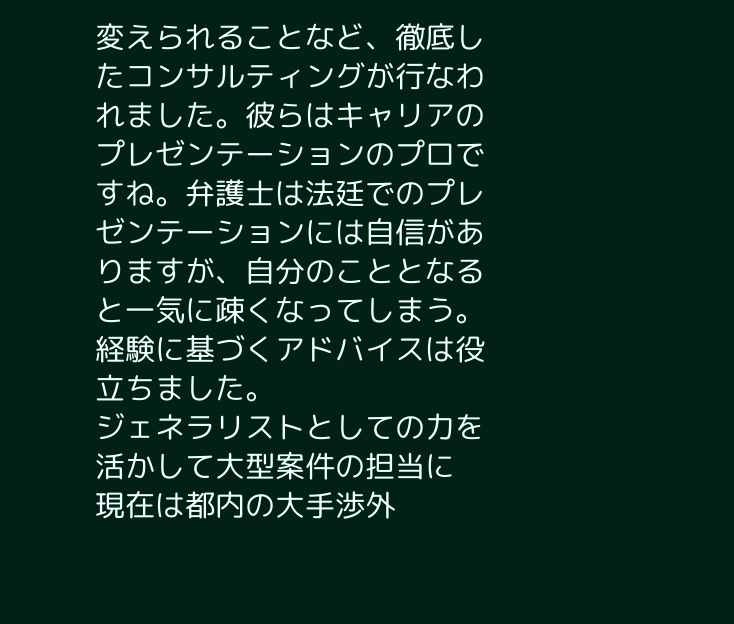変えられることなど、徹底したコンサルティングが行なわれました。彼らはキャリアのプレゼンテーションのプロですね。弁護士は法廷でのプレゼンテーションには自信がありますが、自分のこととなると一気に疎くなってしまう。経験に基づくアドバイスは役立ちました。
ジェネラリストとしての力を活かして大型案件の担当に
現在は都内の大手渉外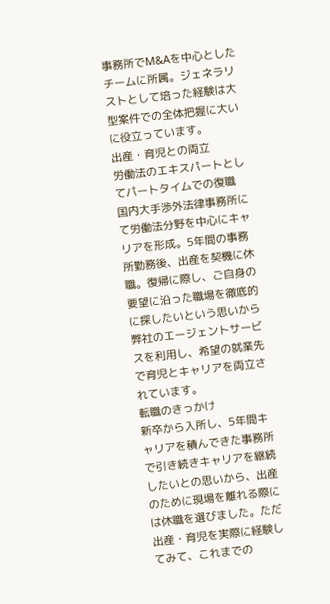事務所でM&Aを中心としたチームに所属。ジェネラリストとして培った経験は大型案件での全体把握に大いに役立っています。
出産・育児との両立
労働法のエキスパートとしてパートタイムでの復職
国内大手渉外法律事務所にて労働法分野を中心にキャリアを形成。5年間の事務所勤務後、出産を契機に休職。復帰に際し、ご自身の要望に沿った職場を徹底的に探したいという思いから弊社のエージェントサービスを利用し、希望の就業先で育児とキャリアを両立されています。
転職のきっかけ
新卒から入所し、5年間キャリアを積んできた事務所で引き続きキャリアを継続したいとの思いから、出産のために現場を離れる際には休職を選びました。ただ出産・育児を実際に経験してみて、これまでの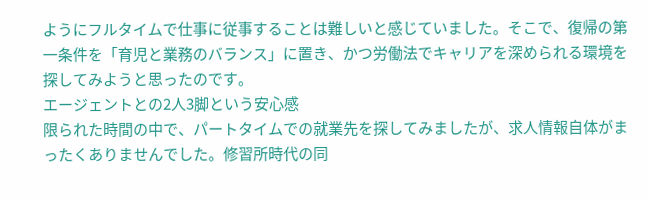ようにフルタイムで仕事に従事することは難しいと感じていました。そこで、復帰の第一条件を「育児と業務のバランス」に置き、かつ労働法でキャリアを深められる環境を探してみようと思ったのです。
エージェントとの2人3脚という安心感
限られた時間の中で、パートタイムでの就業先を探してみましたが、求人情報自体がまったくありませんでした。修習所時代の同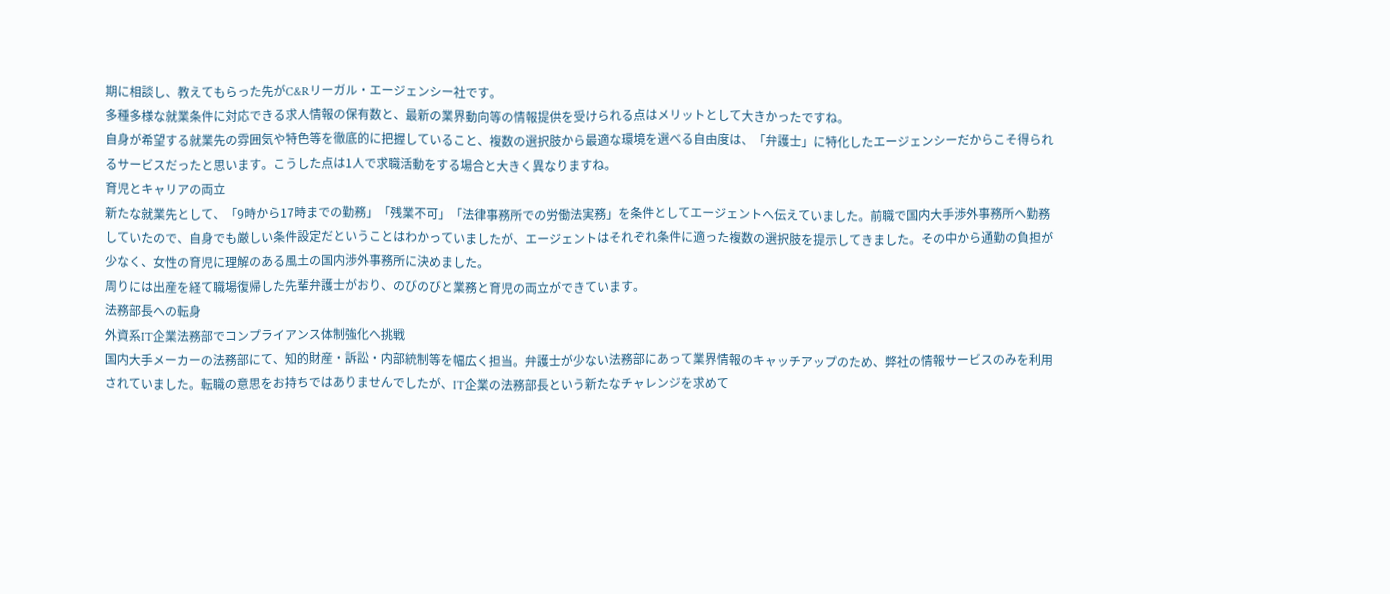期に相談し、教えてもらった先がC&Rリーガル・エージェンシー社です。
多種多様な就業条件に対応できる求人情報の保有数と、最新の業界動向等の情報提供を受けられる点はメリットとして大きかったですね。
自身が希望する就業先の雰囲気や特色等を徹底的に把握していること、複数の選択肢から最適な環境を選べる自由度は、「弁護士」に特化したエージェンシーだからこそ得られるサービスだったと思います。こうした点は1人で求職活動をする場合と大きく異なりますね。
育児とキャリアの両立
新たな就業先として、「9時から17時までの勤務」「残業不可」「法律事務所での労働法実務」を条件としてエージェントへ伝えていました。前職で国内大手渉外事務所へ勤務していたので、自身でも厳しい条件設定だということはわかっていましたが、エージェントはそれぞれ条件に適った複数の選択肢を提示してきました。その中から通勤の負担が少なく、女性の育児に理解のある風土の国内渉外事務所に決めました。
周りには出産を経て職場復帰した先輩弁護士がおり、のびのびと業務と育児の両立ができています。
法務部長への転身
外資系IT企業法務部でコンプライアンス体制強化へ挑戦
国内大手メーカーの法務部にて、知的財産・訴訟・内部統制等を幅広く担当。弁護士が少ない法務部にあって業界情報のキャッチアップのため、弊社の情報サービスのみを利用されていました。転職の意思をお持ちではありませんでしたが、IT企業の法務部長という新たなチャレンジを求めて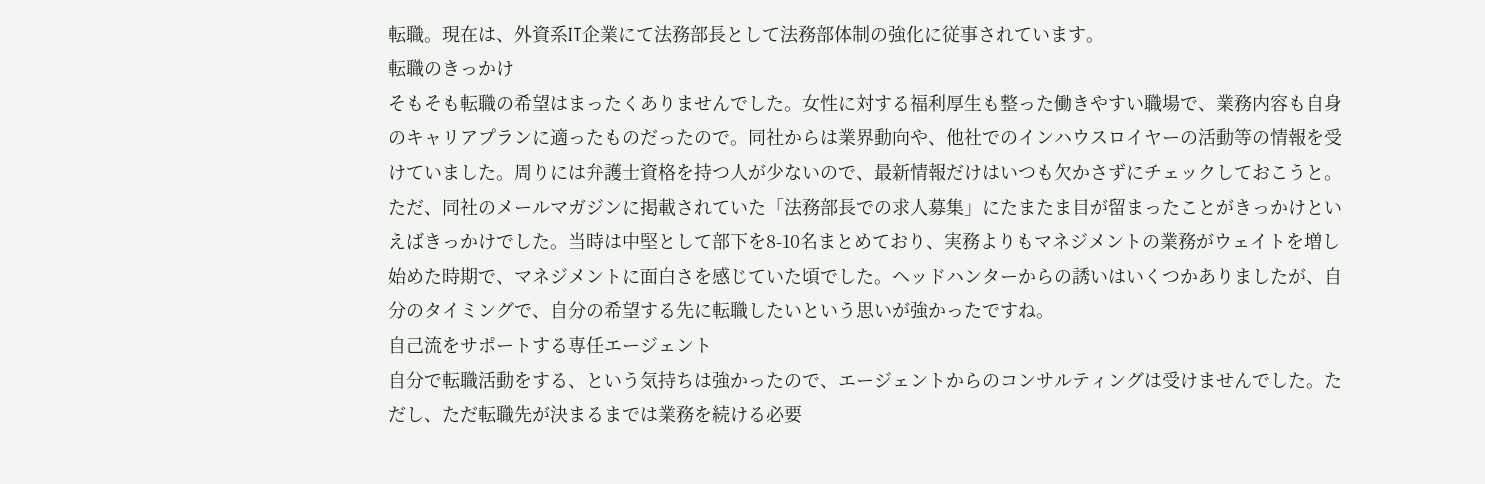転職。現在は、外資系IT企業にて法務部長として法務部体制の強化に従事されています。
転職のきっかけ
そもそも転職の希望はまったくありませんでした。女性に対する福利厚生も整った働きやすい職場で、業務内容も自身のキャリアプランに適ったものだったので。同社からは業界動向や、他社でのインハウスロイヤーの活動等の情報を受けていました。周りには弁護士資格を持つ人が少ないので、最新情報だけはいつも欠かさずにチェックしておこうと。
ただ、同社のメールマガジンに掲載されていた「法務部長での求人募集」にたまたま目が留まったことがきっかけといえばきっかけでした。当時は中堅として部下を8-10名まとめており、実務よりもマネジメントの業務がウェイトを増し始めた時期で、マネジメントに面白さを感じていた頃でした。ヘッドハンターからの誘いはいくつかありましたが、自分のタイミングで、自分の希望する先に転職したいという思いが強かったですね。
自己流をサポートする専任エージェント
自分で転職活動をする、という気持ちは強かったので、エージェントからのコンサルティングは受けませんでした。ただし、ただ転職先が決まるまでは業務を続ける必要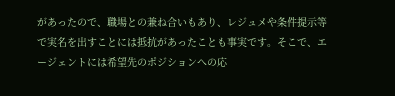があったので、職場との兼ね合いもあり、レジュメや条件提示等で実名を出すことには抵抗があったことも事実です。そこで、エージェントには希望先のポジションへの応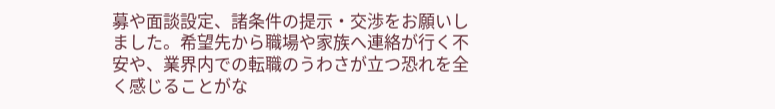募や面談設定、諸条件の提示・交渉をお願いしました。希望先から職場や家族へ連絡が行く不安や、業界内での転職のうわさが立つ恐れを全く感じることがな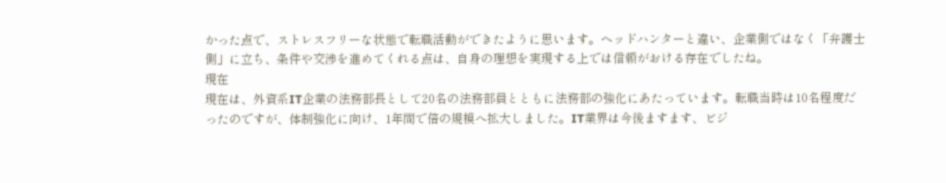かった点で、ストレスフリーな状態で転職活動ができたように思います。ヘッドハンターと違い、企業側ではなく「弁護士側」に立ち、条件や交渉を進めてくれる点は、自身の理想を実現する上では信頼がおける存在でしたね。
現在
現在は、外資系IT企業の法務部長として20名の法務部員とともに法務部の強化にあたっています。転職当時は10名程度だったのですが、体制強化に向け、1年間で倍の規模へ拡大しました。IT業界は今後ますます、ビジ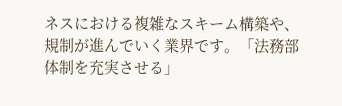ネスにおける複雑なスキーム構築や、規制が進んでいく業界です。「法務部体制を充実させる」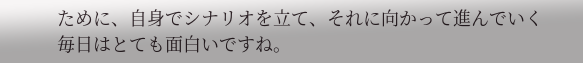ために、自身でシナリオを立て、それに向かって進んでいく毎日はとても面白いですね。